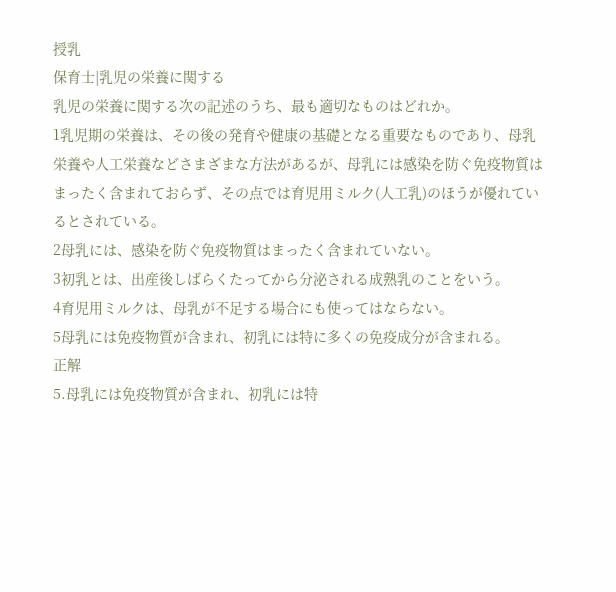授乳
保育士|乳児の栄養に関する
乳児の栄養に関する次の記述のうち、最も適切なものはどれか。
1乳児期の栄養は、その後の発育や健康の基礎となる重要なものであり、母乳栄養や人工栄養などさまざまな方法があるが、母乳には感染を防ぐ免疫物質はまったく含まれておらず、その点では育児用ミルク(人工乳)のほうが優れているとされている。
2母乳には、感染を防ぐ免疫物質はまったく含まれていない。
3初乳とは、出産後しばらくたってから分泌される成熟乳のことをいう。
4育児用ミルクは、母乳が不足する場合にも使ってはならない。
5母乳には免疫物質が含まれ、初乳には特に多くの免疫成分が含まれる。
正解
5.母乳には免疫物質が含まれ、初乳には特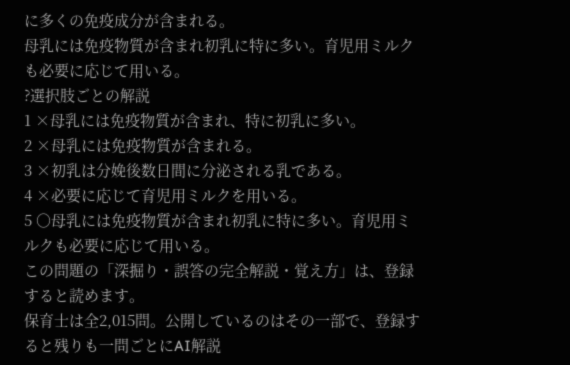に多くの免疫成分が含まれる。
母乳には免疫物質が含まれ初乳に特に多い。育児用ミルクも必要に応じて用いる。
?選択肢ごとの解説
1 ×母乳には免疫物質が含まれ、特に初乳に多い。
2 ×母乳には免疫物質が含まれる。
3 ×初乳は分娩後数日間に分泌される乳である。
4 ×必要に応じて育児用ミルクを用いる。
5 ○母乳には免疫物質が含まれ初乳に特に多い。育児用ミルクも必要に応じて用いる。
この問題の「深掘り・誤答の完全解説・覚え方」は、登録すると読めます。
保育士は全2,015問。公開しているのはその一部で、登録すると残りも一問ごとにAI解説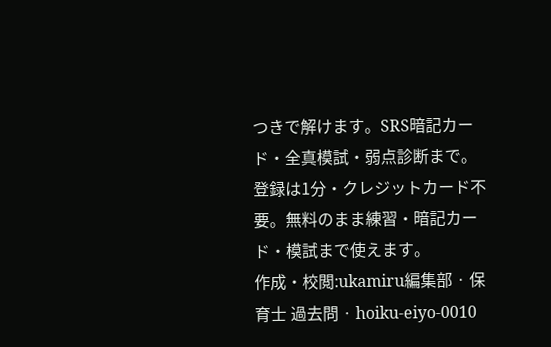つきで解けます。SRS暗記カード・全真模試・弱点診断まで。
登録は1分・クレジットカード不要。無料のまま練習・暗記カード・模試まで使えます。
作成・校閲:ukamiru編集部 · 保育士 過去問 · hoiku-eiyo-0010